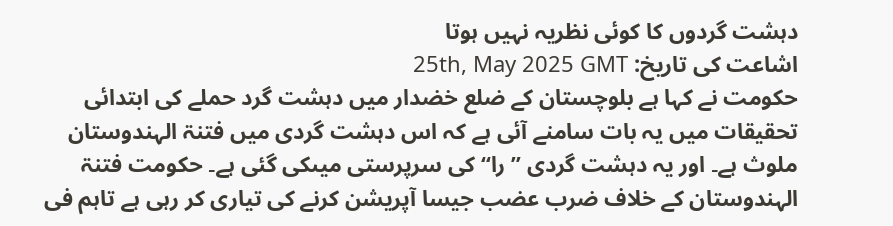دہشت گردوں کا کوئی نظریہ نہیں ہوتا
اشاعت کی تاریخ: 25th, May 2025 GMT
حکومت نے کہا ہے بلوچستان کے ضلع خضدار میں دہشت گرد حملے کی ابتدائی تحقیقات میں یہ بات سامنے آئی ہے کہ اس دہشت گردی میں فتنۃ الہندوستان ملوث ہے۔ اور یہ دہشت گردی ’’ را‘‘ کی سرپرستی میںکی گئی ہے۔ حکومت فتنۃ الہندوستان کے خلاف ضرب عضب جیسا آپریشن کرنے کی تیاری کر رہی ہے تاہم فی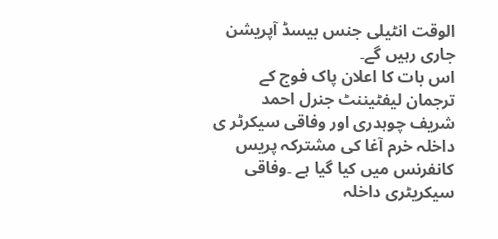الوقت انٹیلی جنس بیسڈ آپریشن جاری رہیں گے۔
اس بات کا اعلان پاک فوج کے ترجمان لیفٹیننٹ جنرل احمد شریف چوہدری اور وفاقی سیکرٹر ی داخلہ خرم آغا کی مشترکہ پریس کانفرنس میں کیا گیا ہے ۔وفاقی سیکریٹری داخلہ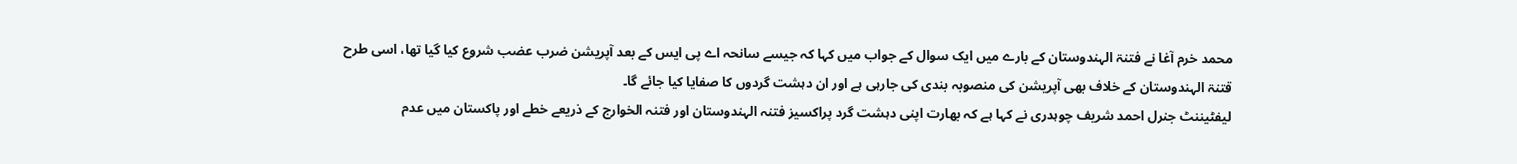محمد خرم آغا نے فتنۃ الہندوستان کے بارے میں ایک سوال کے جواب میں کہا کہ جیسے سانحہ اے پی ایس کے بعد آپریشن ضرب عضب شروع کیا گیا تھا، اسی طرح قتنۃ الہندوستان کے خلاف بھی آپریشن کی منصوبہ بندی کی جارہی ہے اور ان دہشت گردوں کا صفایا کیا جائے گا۔
لیفٹیننٹ جنرل احمد شریف چوہدری نے کہا ہے کہ بھارت اپنی دہشت گرد پراکسیز فتنہ الہندوستان اور فتنہ الخوارج کے ذریعے خطے اور پاکستان میں عدم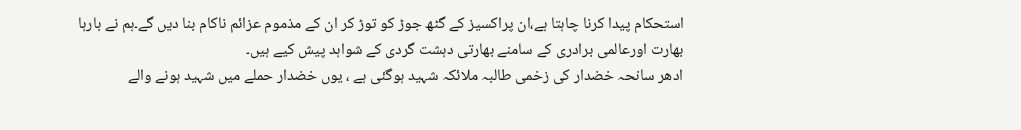استحکام پیدا کرنا چاہتا ہے،ان پراکسیز کے گٹھ جوڑ کو توڑ کر ان کے مذموم عزائم ناکام بنا دیں گے۔ہم نے بارہا بھارت اورعالمی برادری کے سامنے بھارتی دہشت گردی کے شواہد پیش کیے ہیں۔
ادھر سانحہ خضدار کی زخمی طالبہ ملائکہ شہید ہوگئی ہے ، یوں خضدار حملے میں شہید ہونے والے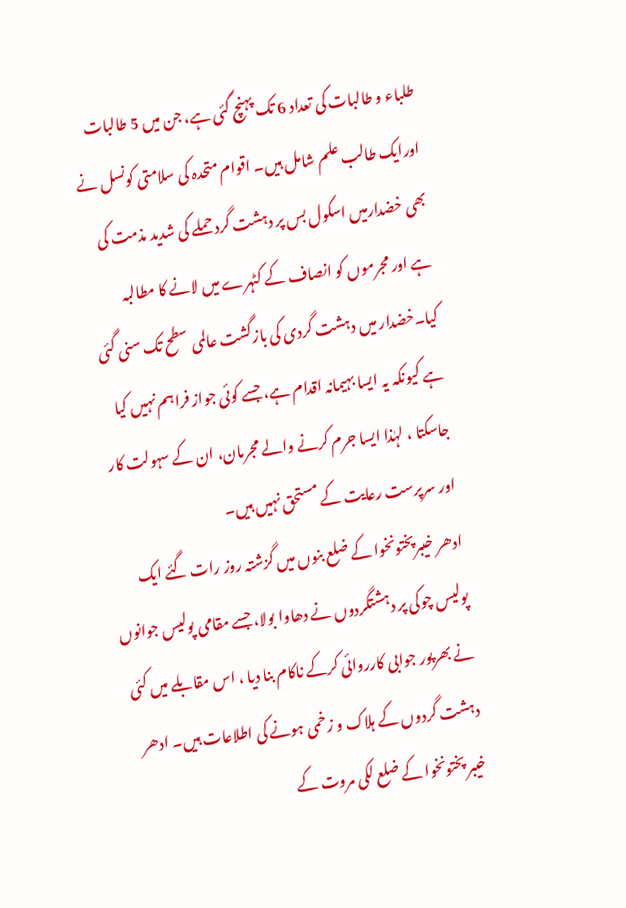طلباء و طالبات کی تعداد 6 تک پہنچ گئی ہے، جن میں 5 طالبات اورایک طالب علم شامل ہیں۔ اقوام متحدہ کی سلامتی کونسل نے بھی خضدارمیں اسکول بس پر دہشت گرد حملے کی شدید مذمت کی ہے اور مجرموں کو انصاف کے کٹہرے میں لانے کا مطالبہ کیا۔خضدار میں دہشت گردی کی بازگشت عالمی سطح تک سنی گئی ہے کیونکہ یہ ایسا بہیمانہ اقدام ہے، جسے کوئی جواز فراہم نہیں کیا جاسکتا ، لہٰذا ایسا جرم کرنے والے مجرمان، ان کے سہولت کار اور سرپرست رعایت کے مستحق نہیں ہیں۔
ادھر خیبرپختونخوا کے ضلع بنوں میں گزشتہ روز رات گئے ایک پولیس چوکی پر دہشتگردوں نے دھاوا بولا، جسے مقامی پولیس جوانوں نے بھرپور جوابی کارروائی کرکے ناکام بنا دیا ، اس مقابلے میں کئی دہشت گردوں کے ہلاک و زخمی ہونے کی اطلاعات ہیں۔ ادھر خیبر پختونخوا کے ضلع لکی مروت کے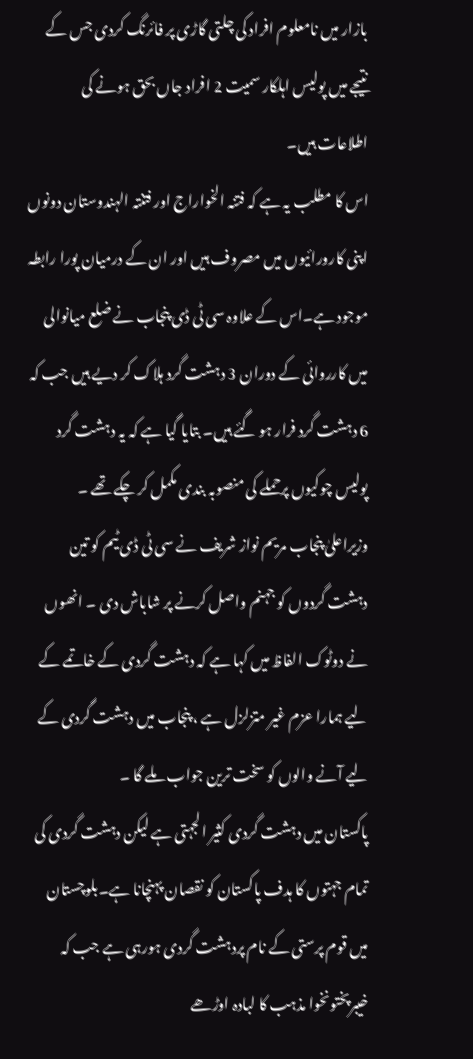بازار میں نامعلوم افراد کی چلتی گاڑی پر فائرنگ کردی جس کے نتیجے میں پولیس اہلکار سمیت 2 افراد جاں بحق ہونے کی اطلاعات ہیں۔
اس کا مطلب یہ ہے کہ فتنہ الخواراج اور فتنتہ الہندوستان دونوں اپنی کارورائیوں میں مصروف ہیں اور ان کے درمیان پورا رابطہ موجود ہے۔اس کے علاوہ سی ٹی ڈی پنجاب نے ضلع میانوالی میں کارروائی کے دوران 3 دہشت گرد ہلاک کر دیے ہیں جب کہ 6 دہشت گرد فرار ہو گئے ہیں۔ بتایا گیا ہے کہ یہ دہشت گرد پولیس چوکیوں پرحملے کی منصوبہ بندی مکمل کر چکے تھے ۔
وزیراعلیٰ پنجاب مریم نواز شریف نے سی ٹی ڈی ٹیم کو تین دہشت گردوں کو جہنم واصل کرنے پر شاباش دی ۔ انھوں نے دوٹوک الفاظ میں کہا ہے کہ دہشت گردی کے خاتمے کے لیے ہمارا عزم غیر متزلزل ہے ، پنجاب میں دہشت گردی کے لیے آنے والوں کو سخت ترین جواب ملے گا ۔
پاکستان میں دہشت گردی کثیر الجہتی ہے لیکن دہشت گردی کی تمام جہتوں کا ہدف پاکستان کو نقصان پہنچانا ہے۔بلوچستان میں قوم پرستی کے نام پردہشت گردی ہورہی ہے جب کہ خیبرپختونخوا مذہب کا لبادہ اوڑھے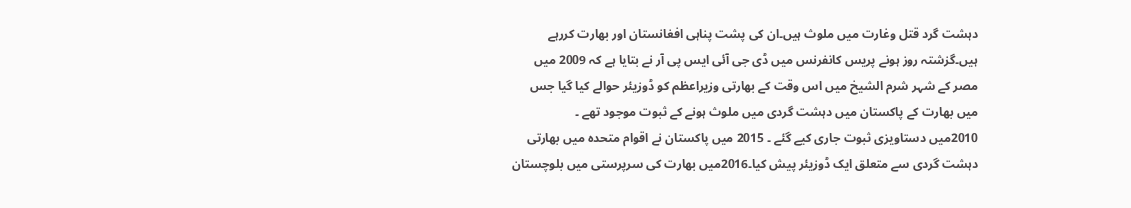دہشت گرد قتل وغارت میں ملوث ہیں۔ان کی پشت پناہی افغانستان اور بھارت کررہے ہیں۔گزشتہ روز ہونے پریس کانفرنس میں ڈی جی آئی ایس پی آر نے بتایا ہے کہ 2009 میں مصر کے شہر شرم الشیخ میں اس وقت کے بھارتی وزیراعظم کو ڈوزیئر حوالے کیا گیا جس میں بھارت کے پاکستان میں دہشت گردی میں ملوث ہونے کے ثبوت موجود تھے ۔
2010میں دستاویزی ثبوت جاری کیے گئے ۔ 2015 میں پاکستان نے اقوام متحدہ میں بھارتی دہشت گردی سے متعلق ایک ڈوزیئر پیش کیا۔2016میں بھارت کی سرپرستی میں بلوچستان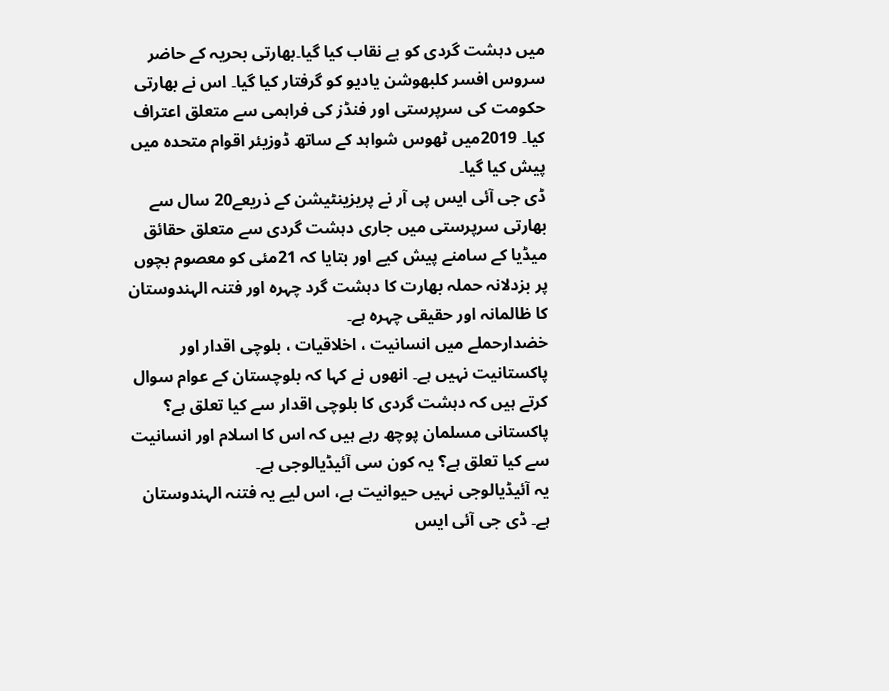میں دہشت گردی کو بے نقاب کیا گیا۔بھارتی بحریہ کے حاضر سروس افسر کلبھوشن یادیو کو گرفتار کیا گیا۔ اس نے بھارتی حکومت کی سرپرستی اور فنڈز کی فراہمی سے متعلق اعتراف کیا۔ 2019میں ٹھوس شواہد کے ساتھ ڈوزیئر اقوام متحدہ میں پیش کیا گیا۔
ڈی جی آئی ایس پی آر نے پریزینٹیشن کے ذریعے20 سال سے بھارتی سرپرستی میں جاری دہشت گردی سے متعلق حقائق میڈیا کے سامنے پیش کیے اور بتایا کہ 21مئی کو معصوم بچوں پر بزدلانہ حملہ بھارت کا دہشت گرد چہرہ اور فتنہ الہندوستان کا ظالمانہ اور حقیقی چہرہ ہے۔
خضدارحملے میں انسانیت ، اخلاقیات ، بلوچی اقدار اور پاکستانیت نہیں ہے۔ انھوں نے کہا کہ بلوچستان کے عوام سوال کرتے ہیں کہ دہشت گردی کا بلوچی اقدار سے کیا تعلق ہے؟ پاکستانی مسلمان پوچھ رہے ہیں کہ اس کا اسلام اور انسانیت سے کیا تعلق ہے؟ یہ کون سی آئیڈیالوجی ہے۔
یہ آئیڈیالوجی نہیں حیوانیت ہے، اس لیے یہ فتنہ الہندوستان ہے۔ ڈی جی آئی ایس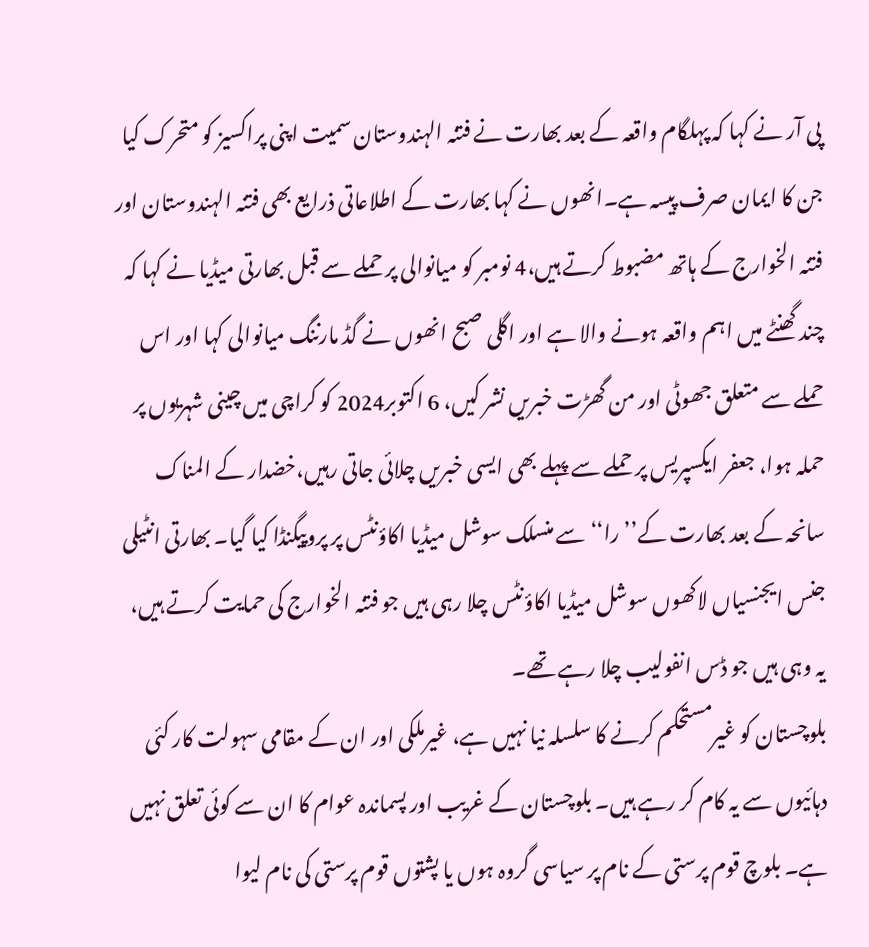پی آر نے کہا کہ پہلگام واقعہ کے بعد بھارت نے فتنہ الہندوستان سمیت اپنی پراکسیز کو متحرک کیا جن کا ایمان صرف پیسہ ہے۔انھوں نے کہا بھارت کے اطلاعاتی ذرایع بھی فتنہ الہندوستان اور فتنہ الخوارج کے ہاتھ مضبوط کرتے ہیں،4 نومبر کو میانوالی پر حملے سے قبل بھارتی میڈیا نے کہا کہ چند گھنٹے میں اہم واقعہ ہونے والا ہے اور اگلی صبح انھوں نے گڈ مارننگ میانوالی کہا اور اس حملے سے متعلق جھوٹی اور من گھڑت خبریں نشر کیں، 6 اکتوبر2024 کو کراچی میں چینی شہریوں پر حملہ ہوا، جعفر ایکسپریس پر حملے سے پہلے بھی ایسی خبریں چلائی جاتی رہیں،خضدار کے المناک سانحہ کے بعد بھارت کے’’را‘‘سے منسلک سوشل میڈیا اکاؤنٹس پر پروپیگنڈا کیا گیا۔ بھارتی انٹیلی جنس ایجنسیاں لاکھوں سوشل میڈیا اکاؤنٹس چلا رہی ہیں جو فتنہ الخوارج کی حمایت کرتے ہیں، یہ وہی ہیں جو ڈس انفولیب چلا رہے تھے۔
بلوچستان کو غیرمستحکم کرنے کا سلسلہ نیا نہیں ہے، غیرملکی اور ان کے مقامی سہولت کار کئی دہائیوں سے یہ کام کر رہے ہیں۔ بلوچستان کے غریب اور پسماندہ عوام کا ان سے کوئی تعلق نہیں ہے۔ بلوچ قوم پرستی کے نام پر سیاسی گروہ ہوں یا پشتوں قوم پرستی کی نام لیوا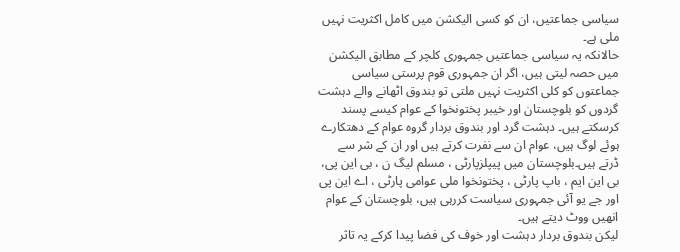سیاسی جماعتیں، ان کو کسی الیکشن میں کامل اکثریت نہیں ملی ہے۔
حالانکہ یہ سیاسی جماعتیں جمہوری کلچر کے مطابق الیکشن میں حصہ لیتی ہیں، اگر ان جمہوری قوم پرستی سیاسی جماعتوں کو کلی اکثریت نہیں ملتی تو بندوق اٹھانے والے دہشت گردوں کو بلوچستان اور خیبر پختونخوا کے عوام کیسے پسند کرسکتے ہیں۔ دہشت گرد اور بندوق بردار گروہ عوام کے دھتکارے ہوئے لوگ ہیں، عوام ان سے نفرت کرتے ہیں اور ان کے شر سے ڈرتے ہیں۔بلوچستان میں پیپلزپارٹی ، مسلم لیگ ن ، بی این پی، بی این ایم ، باپ پارٹی ، پختونخوا ملی عوامی پارٹی ، اے این پی اور جے یو آئی جمہوری سیاست کررہی ہیں، بلوچستان کے عوام انھیں ووٹ دیتے ہیں۔
لیکن بندوق بردار دہشت اور خوف کی فضا پیدا کرکے یہ تاثر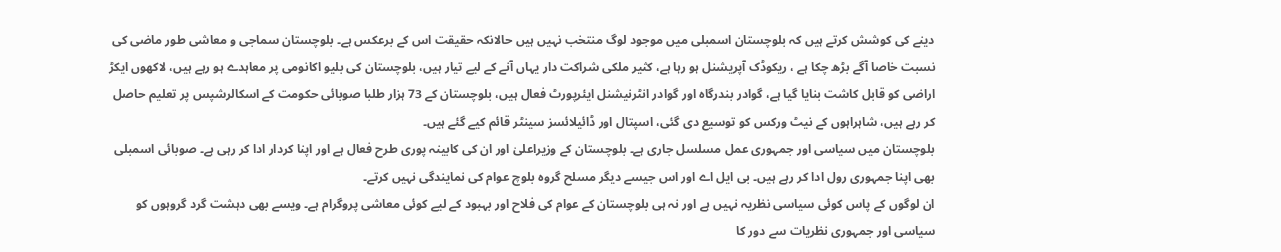دینے کی کوشش کرتے ہیں کہ بلوچستان اسمبلی میں موجود لوگ منتخب نہیں ہیں حالانکہ حقیقت اس کے برعکس ہے۔ بلوچستان سماجی و معاشی طور ماضی کی نسبت خاصا آگے بڑھ چکا ہے ، ریکوڈک آپریشنل ہو رہا ہے، کثیر ملکی شراکت دار یہاں آنے کے لیے تیار ہیں، بلوچستان کی بلیو اکانومی پر معاہدے ہو رہے ہیں، لاکھوں ایکڑ اراضی کو قابل کاشت بنایا گیا ہے، گوادر بندرگاہ اور گوادر انٹرنیشنل ایئرپورٹ فعال ہیں، بلوچستان کے 73 ہزار طلبا صوبائی حکومت کے اسکالرشپس پر تعلیم حاصل کر رہے ہیں، شاہراہوں کے نیٹ ورکس کو توسیع دی گئی، اسپتال اور ڈائیلائسز سینٹر قائم کیے گئے ہیں۔
بلوچستان میں سیاسی اور جمہوری عمل مسلسل جاری ہے۔ بلوچستان کے وزیراعلیٰ اور ان کی کابینہ پوری طرح فعال ہے اور اپنا کردار ادا کر رہی ہے۔ صوبائی اسمبلی بھی اپنا جمہوری رول ادا کر رہے ہیں۔ بی ایل اے اور اس جیسے دیگر مسلح گروہ بلوچ عوام کی نمایندگی نہیں کرتے۔
ان لوگوں کے پاس کوئی سیاسی نظریہ نہیں ہے اور نہ ہی بلوچستان کے عوام کی فلاح اور بہبود کے لیے کوئی معاشی پروگرام ہے۔ ویسے بھی دہشت گرد گروہوں کو سیاسی اور جمہوری نظریات سے دور کا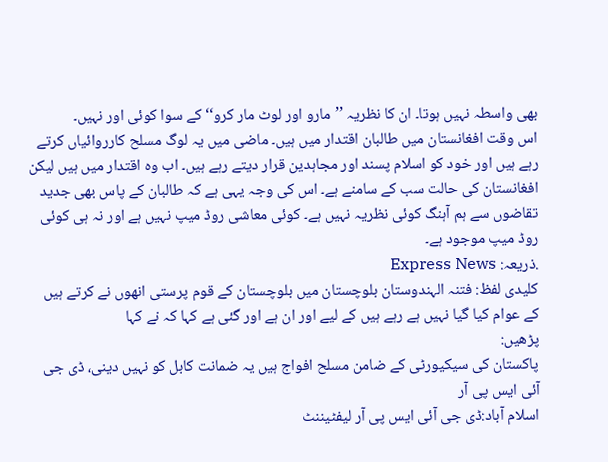بھی واسطہ نہیں ہوتا۔ ان کا نظریہ ’’مارو اور لوٹ مار کرو‘‘ کے سوا کوئی اور نہیں۔
اس وقت افغانستان میں طالبان اقتدار میں ہیں۔ ماضی میں یہ لوگ مسلح کارروائیاں کرتے رہے ہیں اور خود کو اسلام پسند اور مجاہدین قرار دیتے رہے ہیں۔ اب وہ اقتدار میں ہیں لیکن افغانستان کی حالت سب کے سامنے ہے۔ اس کی وجہ یہی ہے کہ طالبان کے پاس بھی جدید تقاضوں سے ہم آہنگ کوئی نظریہ نہیں ہے۔ کوئی معاشی روڈ میپ نہیں ہے اور نہ ہی کوئی روڈ میپ موجود ہے۔
.ذریعہ: Express News
کلیدی لفظ: فتنہ الہندوستان بلوچستان میں بلوچستان کے قوم پرستی انھوں نے کرتے ہیں کے عوام کیا گیا نہیں ہے رہے ہیں کے لیے اور ان ہے اور گئی ہے کہا کہ نے کہا
پڑھیں:
پاکستان کی سیکیورٹی کے ضامن مسلح افواج ہیں یہ ضمانت کابل کو نہیں دینی، ڈی جی آئی ایس پی آر
اسلام آباد:ڈی جی آئی ایس پی آر لیفٹیننٹ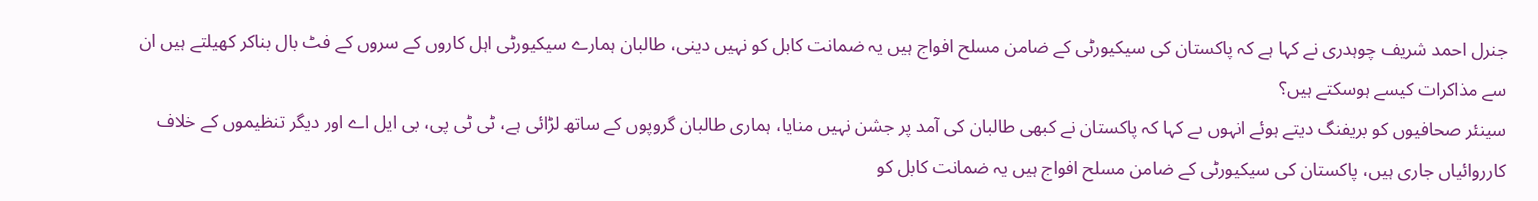جنرل احمد شریف چوہدری نے کہا ہے کہ پاکستان کی سیکیورٹی کے ضامن مسلح افواج ہیں یہ ضمانت کابل کو نہیں دینی، طالبان ہمارے سیکیورٹی اہل کاروں کے سروں کے فٹ بال بناکر کھیلتے ہیں ان سے مذاکرات کیسے ہوسکتے ہیں؟
سینئر صحافیوں کو بریفنگ دیتے ہوئے انہوں ںے کہا کہ پاکستان نے کبھی طالبان کی آمد پر جشن نہیں منایا، ہماری طالبان گروپوں کے ساتھ لڑائی ہے، ٹی ٹی پی، بی ایل اے اور دیگر تنظیموں کے خلاف کارروائیاں جاری ہیں، پاکستان کی سیکیورٹی کے ضامن مسلح افواج ہیں یہ ضمانت کابل کو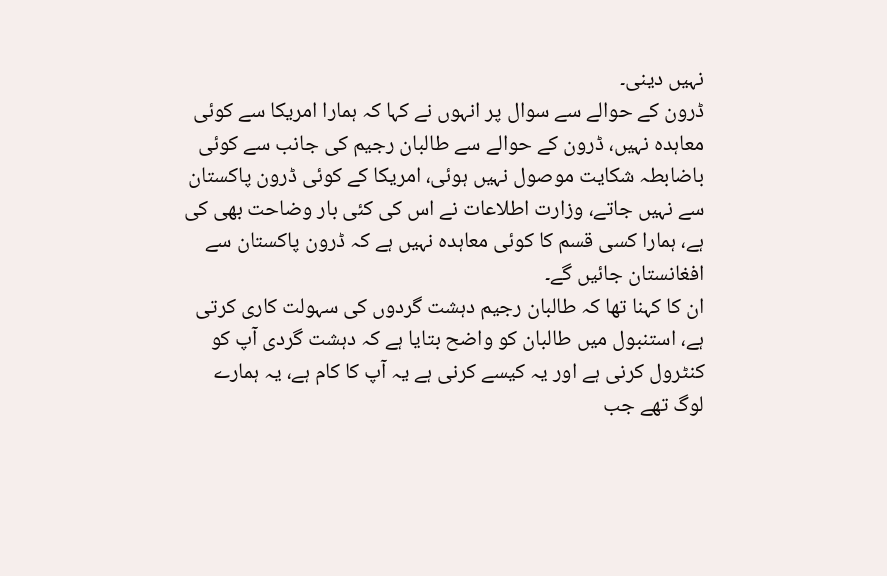نہیں دینی۔
ڈرون کے حوالے سے سوال پر انہوں نے کہا کہ ہمارا امریکا سے کوئی معاہدہ نہیں، ڈرون کے حوالے سے طالبان رجیم کی جانب سے کوئی باضابطہ شکایت موصول نہیں ہوئی، امریکا کے کوئی ڈرون پاکستان سے نہیں جاتے، وزارت اطلاعات نے اس کی کئی بار وضاحت بھی کی ہے، ہمارا کسی قسم کا کوئی معاہدہ نہیں ہے کہ ڈرون پاکستان سے افغانستان جائیں گے۔
ان کا کہنا تھا کہ طالبان رجیم دہشت گردوں کی سہولت کاری کرتی ہے، استنبول میں طالبان کو واضح بتایا ہے کہ دہشت گردی آپ کو کنٹرول کرنی ہے اور یہ کیسے کرنی ہے یہ آپ کا کام ہے، یہ ہمارے لوگ تھے جب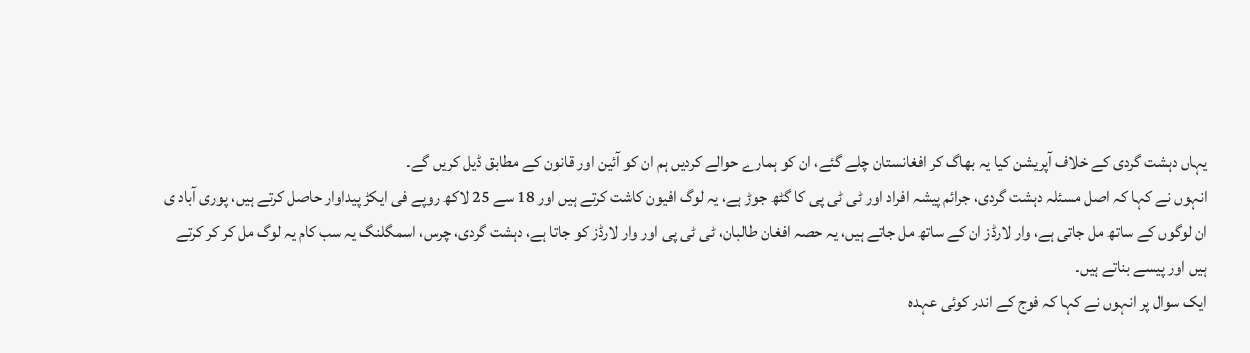یہاں دہشت گردی کے خلاف آپریشن کیا یہ بھاگ کر افغانستان چلے گئے، ان کو ہمارے حوالے کردیں ہم ان کو آئین اور قانون کے مطابق ڈیل کریں گے۔
انہوں نے کہا کہ اصل مسئلہ دہشت گردی، جرائم پیشہ افراد اور ٹی ٹی پی کا گٹھ جوڑ ہے، یہ لوگ افیون کاشت کرتے ہیں اور 18 سے 25 لاکھ روپے فی ایکڑ پیداوار حاصل کرتے ہیں، پوری آباد ی ان لوگوں کے ساتھ مل جاتی ہے، وار لارڈز ان کے ساتھ مل جاتے ہیں، یہ حصہ افغان طالبان، ٹی ٹی پی اور وار لارڈز کو جاتا ہے، دہشت گردی، چرس، اسمگلنگ یہ سب کام یہ لوگ مل کر کر کرتے ہیں اور پیسے بناتے ہیں۔
ایک سوال پر انہوں نے کہا کہ فوج کے اندر کوئی عہدہ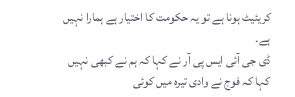کریئیٹ ہونا ہے تو یہ حکومت کا اختیار ہے ہمارا نہیں ہے۔
ڈی جی آئی ایس پی آر نے کہا کہ ہم نے کبھی نہیں کہا کہ فوج نے وادی تیرہ میں کوئی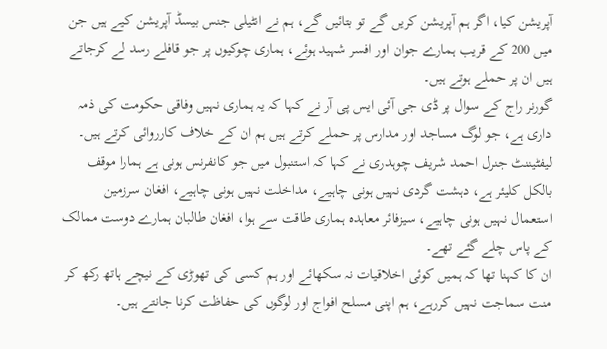آپریشن کیا، اگر ہم آپریشن کریں گے تو بتائیں گے، ہم نے انٹیلی جنس بیسڈ آپریشن کیے ہیں جن میں 200 کے قریب ہمارے جوان اور افسر شہید ہوئے، ہماری چوکیوں پر جو قافلے رسد لے کرجاتے ہیں ان پر حملے ہوتے ہیں۔
گورنر راج کے سوال پر ڈی جی آئی ایس پی آر نے کہا کہ یہ ہماری نہیں وفاقی حکومت کی ذمہ داری ہے، جو لوگ مساجد اور مدارس پر حملے کرتے ہیں ہم ان کے خلاف کارروائی کرتے ہیں۔
لیفٹیننٹ جنرل احمد شریف چوہدری نے کہا کہ استنبول میں جو کانفرنس ہونی ہے ہمارا موقف بالکل کلیئر ہے، دہشت گردی نہیں ہونی چاہیے، مداخلت نہیں ہونی چاہیے، افغان سرزمین استعمال نہیں ہونی چاہیے، سیزفائر معاہدہ ہماری طاقت سے ہوا، افغان طالبان ہمارے دوست ممالک کے پاس چلے گئے تھے۔
ان کا کہنا تھا کہ ہمیں کوئی اخلاقیات نہ سکھائے اور ہم کسی کی تھوڑی کے نیچے ہاتھ رکھ کر منت سماجت نہیں کررہے، ہم اپنی مسلح افواج اور لوگوں کی حفاظت کرنا جانتے ہیں۔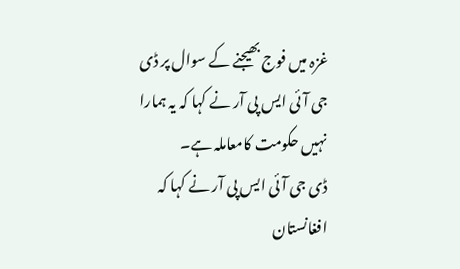غزہ میں فوج بھیجنے کے سوال پر ڈی جی آئی ایس پی آر نے کہا کہ یہ ہمارا نہیں حکومت کامعاملہ ہے۔
ڈی جی آئی ایس پی آر نے کہا کہ افغانستان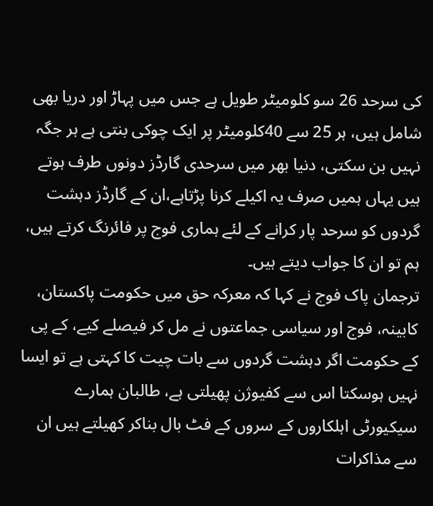کی سرحد 26 سو کلومیٹر طویل ہے جس میں پہاڑ اور دریا بھی شامل ہیں، ہر 25 سے 40کلومیٹر پر ایک چوکی بنتی ہے ہر جگہ نہیں بن سکتی، دنیا بھر میں سرحدی گارڈز دونوں طرف ہوتے ہیں یہاں ہمیں صرف یہ اکیلے کرنا پڑتاہے،ان کے گارڈز دہشت گردوں کو سرحد پار کرانے کے لئے ہماری فوج پر فائرنگ کرتے ہیں، ہم تو ان کا جواب دیتے ہیں۔
ترجمان پاک فوج نے کہا کہ معرکہ حق میں حکومت پاکستان، کابینہ، فوج اور سیاسی جماعتوں نے مل کر فیصلے کیے، کے پی کے حکومت اگر دہشت گردوں سے بات چیت کا کہتی ہے تو ایسا نہیں ہوسکتا اس سے کفیوژن پھیلتی ہے، طالبان ہمارے سیکیورٹی اہلکاروں کے سروں کے فٹ بال بناکر کھیلتے ہیں ان سے مذاکرات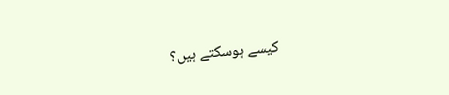کیسے ہوسکتے ہیں؟